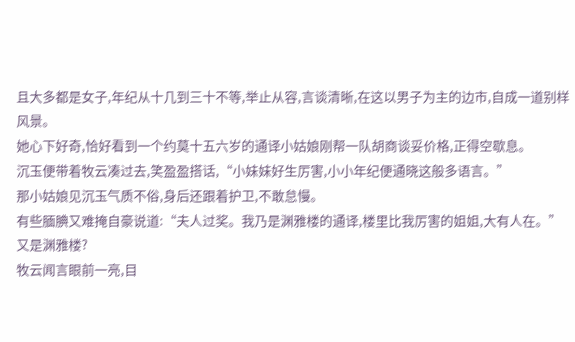且大多都是女子,年纪从十几到三十不等,举止从容,言谈清晰,在这以男子为主的边市,自成一道别样风景。
她心下好奇,恰好看到一个约莫十五六岁的通译小姑娘刚帮一队胡商谈妥价格,正得空歇息。
沉玉便带着牧云凑过去,笑盈盈搭话,“小妹妹好生厉害,小小年纪便通晓这般多语言。”
那小姑娘见沉玉气质不俗,身后还跟着护卫,不敢怠慢。
有些腼腆又难掩自豪说道:“夫人过奖。我乃是渊雅楼的通译,楼里比我厉害的姐姐,大有人在。”
又是渊雅楼?
牧云闻言眼前一亮,目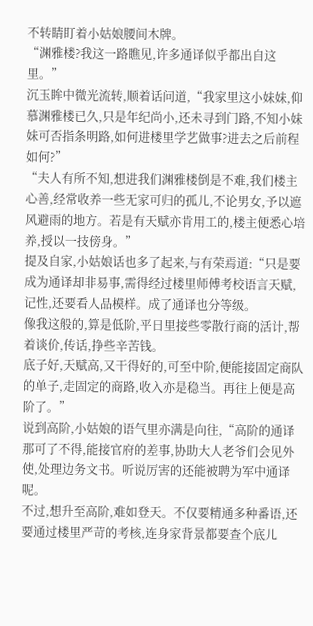不转睛盯着小姑娘腰间木牌。
“渊雅楼?我这一路瞧见,许多通译似乎都出自这里。”
沉玉眸中微光流转,顺着话问道,“我家里这小妹妹,仰慕渊雅楼已久,只是年纪尚小,还未寻到门路,不知小妹妹可否指条明路,如何进楼里学艺做事?进去之后前程如何?”
“夫人有所不知,想进我们渊雅楼倒是不难,我们楼主心善,经常收养一些无家可归的孤儿,不论男女,予以遮风避雨的地方。若是有天赋亦肯用工的,楼主便悉心培养,授以一技傍身。”
提及自家,小姑娘话也多了起来,与有荣焉道:“只是要成为通译却非易事,需得经过楼里师傅考校语言天赋,记性,还要看人品模样。成了通译也分等级。
像我这般的,算是低阶,平日里接些零散行商的活计,帮着谈价,传话,挣些辛苦钱。
底子好,天赋高,又干得好的,可至中阶,便能接固定商队的单子,走固定的商路,收入亦是稳当。再往上便是高阶了。”
说到高阶,小姑娘的语气里亦满是向往,“高阶的通译那可了不得,能接官府的差事,协助大人老爷们会见外使,处理边务文书。听说厉害的还能被聘为军中通译呢。
不过,想升至高阶,难如登天。不仅要精通多种番语,还要通过楼里严苛的考核,连身家背景都要查个底儿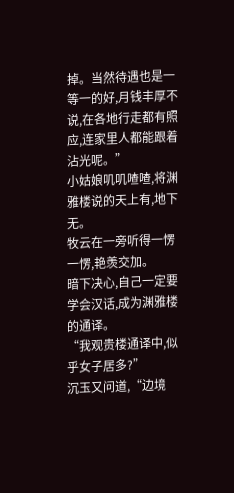掉。当然待遇也是一等一的好,月钱丰厚不说,在各地行走都有照应,连家里人都能跟着沾光呢。”
小姑娘叽叽喳喳,将渊雅楼说的天上有,地下无。
牧云在一旁听得一愣一愣,艳羡交加。
暗下决心,自己一定要学会汉话,成为渊雅楼的通译。
“我观贵楼通译中,似乎女子居多?”
沉玉又问道,“边境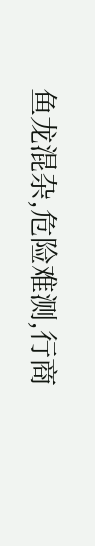鱼龙混杂,危险难测,行商